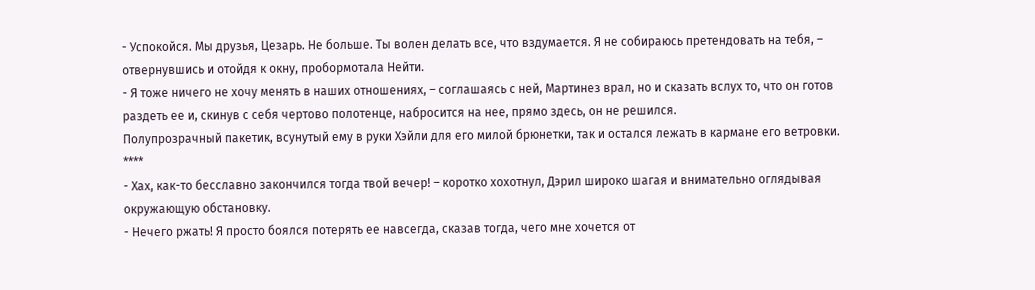- Успокойся. Мы друзья, Цезарь. Не больше. Ты волен делать все, что вздумается. Я не собираюсь претендовать на тебя, – отвернувшись и отойдя к окну, пробормотала Нейти.
- Я тоже ничего не хочу менять в наших отношениях, – соглашаясь с ней, Мартинез врал, но и сказать вслух то, что он готов раздеть ее и, скинув с себя чертово полотенце, набросится на нее, прямо здесь, он не решился.
Полупрозрачный пакетик, всунутый ему в руки Хэйли для его милой брюнетки, так и остался лежать в кармане его ветровки.
****
- Хах, как-то бесславно закончился тогда твой вечер! – коротко хохотнул, Дэрил широко шагая и внимательно оглядывая окружающую обстановку.
- Нечего ржать! Я просто боялся потерять ее навсегда, сказав тогда, чего мне хочется от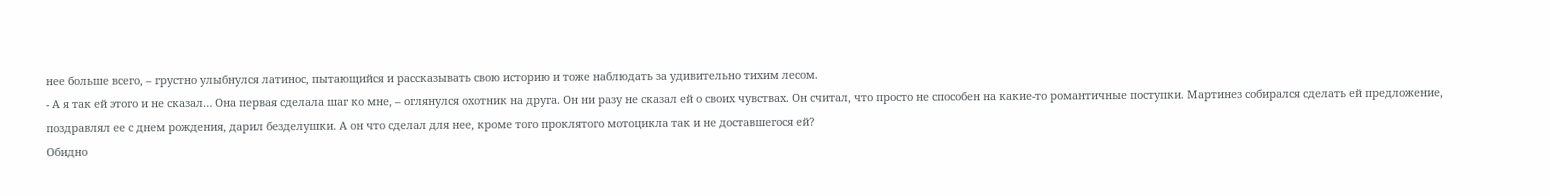нее больше всего, – грустно улыбнулся латинос, пытающийся и рассказывать свою историю и тоже наблюдать за удивительно тихим лесом.
- А я так ей этого и не сказал… Она первая сделала шаг ко мне, – оглянулся охотник на друга. Он ни разу не сказал ей о своих чувствах. Он считал, что просто не способен на какие-то романтичные поступки. Мартинез собирался сделать ей предложение, поздравлял ее с днем рождения, дарил безделушки. А он что сделал для нее, кроме того проклятого мотоцикла так и не доставшегося ей?
Обидно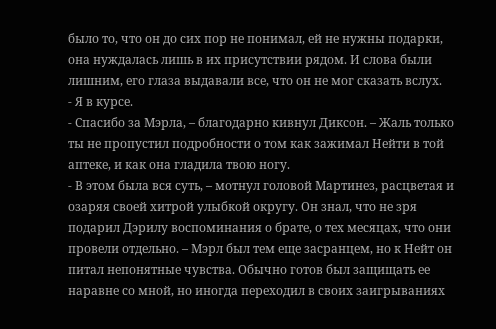было то, что он до сих пор не понимал, ей не нужны подарки, она нуждалась лишь в их присутствии рядом. И слова были лишним, его глаза выдавали все, что он не мог сказать вслух.
- Я в курсе.
- Спасибо за Мэрла, – благодарно кивнул Диксон. – Жаль только ты не пропустил подробности о том как зажимал Нейти в той аптеке, и как она гладила твою ногу.
- В этом была вся суть, – мотнул головой Мартинез, расцветая и озаряя своей хитрой улыбкой округу. Он знал, что не зря подарил Дэрилу воспоминания о брате, о тех месяцах, что они провели отдельно. – Мэрл был тем еще засранцем, но к Нейт он питал непонятные чувства. Обычно готов был защищать ее наравне со мной, но иногда переходил в своих заигрываниях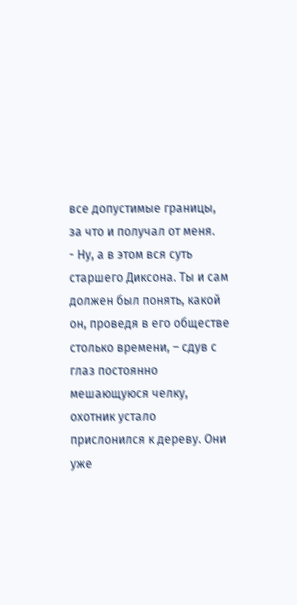все допустимые границы, за что и получал от меня.
- Ну, а в этом вся суть старшего Диксона. Ты и сам должен был понять, какой он, проведя в его обществе столько времени, – сдув с глаз постоянно мешающуюся челку, охотник устало прислонился к дереву. Они уже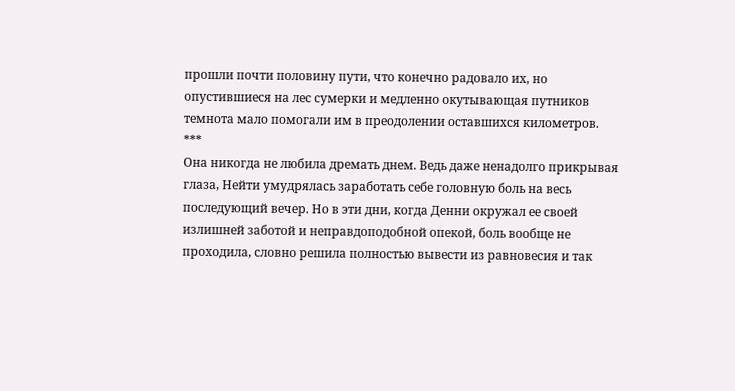прошли почти половину пути, что конечно радовало их, но опустившиеся на лес сумерки и медленно окутывающая путников темнота мало помогали им в преодолении оставшихся километров.
***
Она никогда не любила дремать днем. Ведь даже ненадолго прикрывая глаза, Нейти умудрялась заработать себе головную боль на весь последующий вечер. Но в эти дни, когда Денни окружал ее своей излишней заботой и неправдоподобной опекой, боль вообще не проходила, словно решила полностью вывести из равновесия и так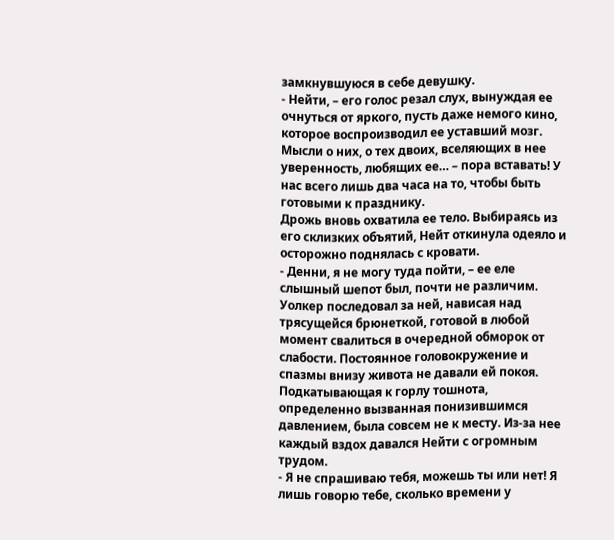замкнувшуюся в себе девушку.
- Нейти, – его голос резал слух, вынуждая ее очнуться от яркого, пусть даже немого кино, которое воспроизводил ее уставший мозг. Мысли о них, о тех двоих, вселяющих в нее уверенность, любящих ее… – пора вставать! У нас всего лишь два часа на то, чтобы быть готовыми к празднику.
Дрожь вновь охватила ее тело. Выбираясь из его склизких объятий, Нейт откинула одеяло и осторожно поднялась с кровати.
- Денни, я не могу туда пойти, – ее еле слышный шепот был, почти не различим. Уолкер последовал за ней, нависая над трясущейся брюнеткой, готовой в любой момент свалиться в очередной обморок от слабости. Постоянное головокружение и спазмы внизу живота не давали ей покоя. Подкатывающая к горлу тошнота, определенно вызванная понизившимся давлением, была совсем не к месту. Из-за нее каждый вздох давался Нейти с огромным трудом.
- Я не спрашиваю тебя, можешь ты или нет! Я лишь говорю тебе, сколько времени у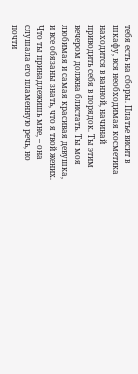тебя есть на сборы. Платье висит в шкафу, вся необходимая косметика находится в ванной, начинай приводить себя в порядок. Ты этим вечером должна блистать. Ты моя любимая и самая красивая девушка, и все обязаны знать, что я твой жених. Что ты принадлежишь мне, – она слушала его пламенную речь, но почти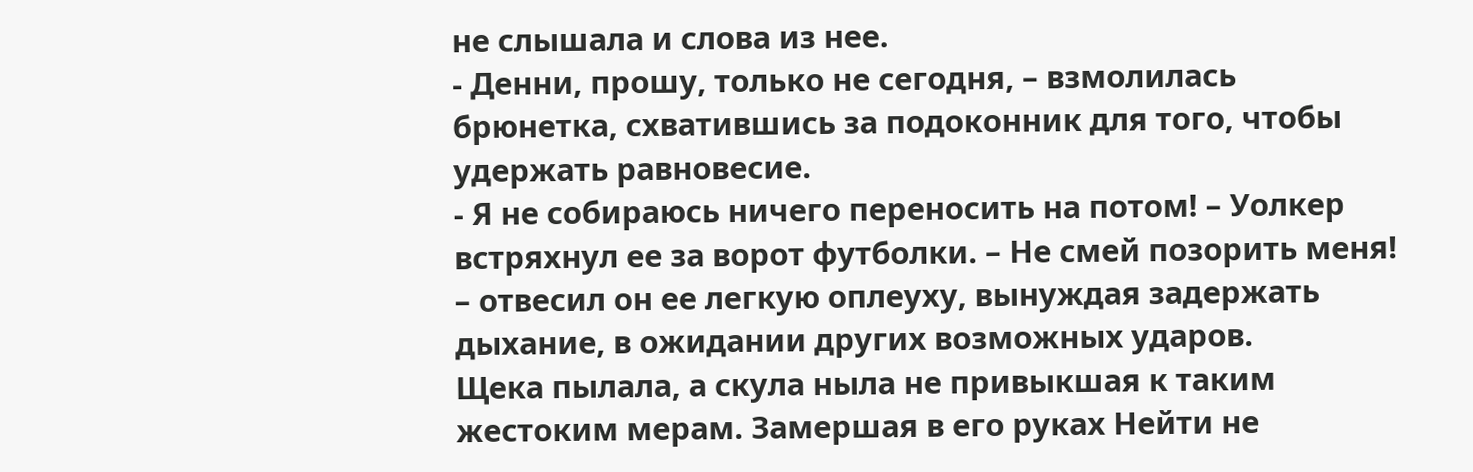не слышала и слова из нее.
- Денни, прошу, только не сегодня, – взмолилась брюнетка, схватившись за подоконник для того, чтобы удержать равновесие.
- Я не собираюсь ничего переносить на потом! – Уолкер встряхнул ее за ворот футболки. – Не смей позорить меня! – отвесил он ее легкую оплеуху, вынуждая задержать дыхание, в ожидании других возможных ударов.
Щека пылала, а скула ныла не привыкшая к таким жестоким мерам. Замершая в его руках Нейти не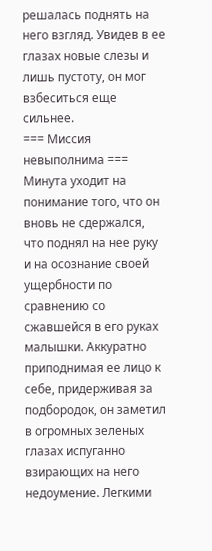решалась поднять на него взгляд. Увидев в ее глазах новые слезы и лишь пустоту, он мог взбеситься еще сильнее.
=== Миссия невыполнима ===
Минута уходит на понимание того, что он вновь не сдержался, что поднял на нее руку и на осознание своей ущербности по сравнению со сжавшейся в его руках малышки. Аккуратно приподнимая ее лицо к себе, придерживая за подбородок, он заметил в огромных зеленых глазах испуганно взирающих на него недоумение. Легкими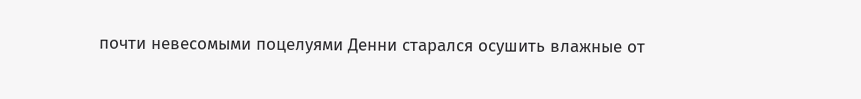почти невесомыми поцелуями Денни старался осушить влажные от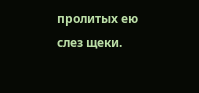пролитых ею слез щеки.